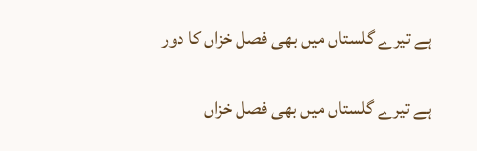ہے تیرے گلستاں میں بھی فصل خزاں کا دور

ہے تیرے گلستاں میں بھی فصل خزاں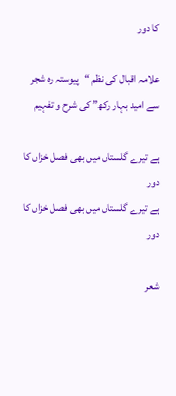کا دور

علامہ اقبال کی نظم “پیوستہ رہ شجر سے امید بہار رکھ” کی شرح و تفہیم

ہے تیرے گلستاں میں بھی فصل خزاں کا دور
ہے تیرے گلستاں میں بھی فصل خزاں کا دور

شعر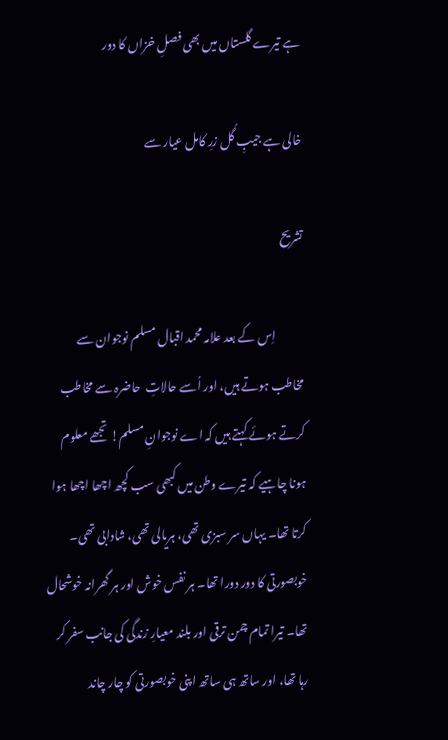ہے تیرے گلستاں میں بھی فصلِ خزاں کا دور

خالی ہے جیبِ گُل زرِ کامل عیار سے

تشریح

            اِس کے بعد علامہ محمد اقبال مسلم نوجوان سے مخاطب ہوتے ہیں، اور اُسے حالاتِ  حاضرہ سے مخاطب کرتے ہوئے کہتے ہیں کہ اے نوجوانِ مسلم! تجھے معلوم ہونا چاہیے کہ تیرے وطن میں کبھی سب کچھ اچھا اچھا ہوا کرتا تھا۔ یہاں سر سبزی تھی، ہریالی تھی، شادابی تھی۔ خوبصورتی کا دور دورا تھا۔ ہر نفس خوش اور ہر گھرانہ خوشحال تھا۔ تیرا تمام چمن ترقی اور بلند معیارِ زندگی کی جانب سفر کر رہا تھا، اور ساتھ ہی ساتھ اپنی خوبصورتی کو چار چاند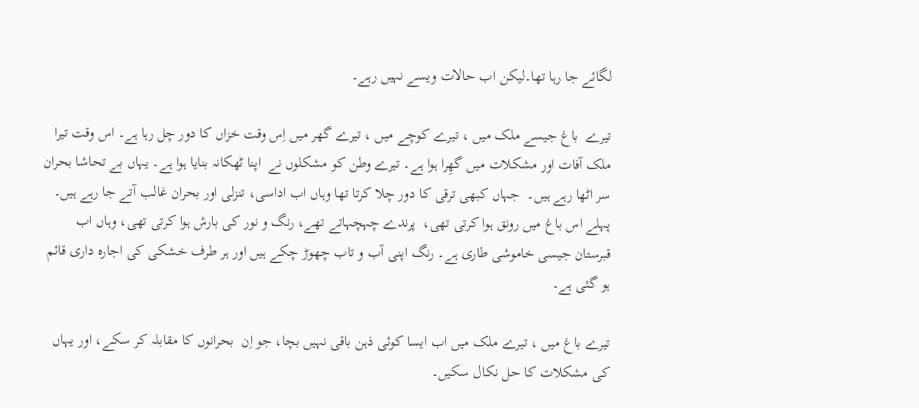لگائے جا رہا تھا۔لیکن اب حالات ویسے نہیں رہے۔

تیرے  باغ جیسے ملک میں ، تیرے کوچے میں ، تیرے گھر میں اِس وقت خزاں کا دور چل رہا ہے۔ اس وقت تیرا ملک آفات اور مشکلات میں گھِرا ہوا ہے۔ تیرے وطن کو مشکلوں نے  اپنا ٹھکانہ بنایا ہوا ہے۔ یہاں بے تحاشا بحران سر اٹھا رہے ہیں۔  جہاں کبھی ترقی کا دور چلا کرتا تھا وہاں اب اداسی، تنزلی اور بحران غالب آتے جا رہے ہیں۔ پہلے اس باغ میں رونق ہوا کرتی تھی،  پرندے چہچہاتے تھے، رنگ و نور کی بارش ہوا کرتی تھی، وہاں اب قبرستان جیسی خاموشی طاری ہے۔ رنگ اپنی آب و تاب چھوڑ چکے ہیں اور ہر طرف خشکی کی اجارہ داری قائم ہو گئی ہے۔

تیرے باغ میں ، تیرے ملک میں اب ایسا کوئی ذہن باقی نہیں بچا، جو اِن  بحرانوں کا مقابلہ کر سکے، اور یہاں کی مشکلات کا حل نکال سکیں۔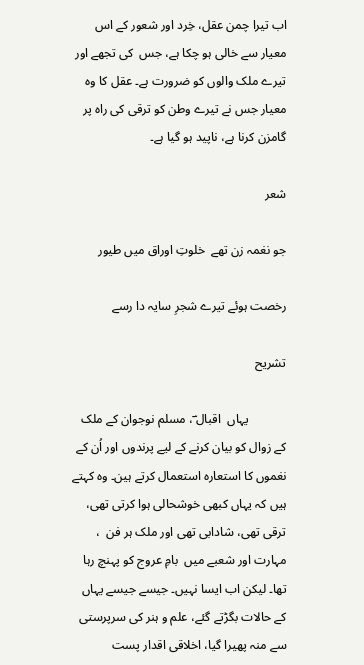اب تیرا چمن عقل، خِرد اور شعور کے اس معیار سے خالی ہو چکا ہے، جس  کی تجھے اور تیرے ملک والوں کو ضرورت ہے۔ عقل کا وہ معیار جس نے تیرے وطن کو ترقی کی راہ پر گامزن کرنا ہے، ناپید ہو گیا ہے۔

شعر

جو نغمہ زن تھے  خلوتِ اوراق میں طیور

رخصت ہوئے تیرے شجرِ سایہ دا رسے

تشریح

            یہاں  اقبال ؔ، مسلم نوجوان کے ملک کے زوال کو بیان کرنے کے لیے پرندوں اور اُن کے نغموں کا استعارہ استعمال کرتے ہین۔ وہ کہتے ہیں کہ یہاں کبھی خوشحالی ہوا کرتی تھی، ترقی تھی، شادابی تھی اور ملک ہر فن  ، مہارت اور شعبے میں  بامِ عروج کو پہنچ رہا تھا۔ لیکن اب ایسا نہیں۔ جیسے جیسے یہاں کے حالات بگڑتے گئے، علم و ہنر کی سرپرستی سے منہ پھیرا گیا، اخلاقی اقدار پست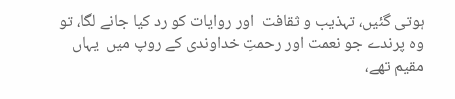ہوتی گئیں، تہذیب و ثقافت  اور روایات کو رد کیا جانے لگا، تو وہ پرندے جو نعمت اور رحمتِ خداوندی کے روپ میں  یہاں مقیم تھے،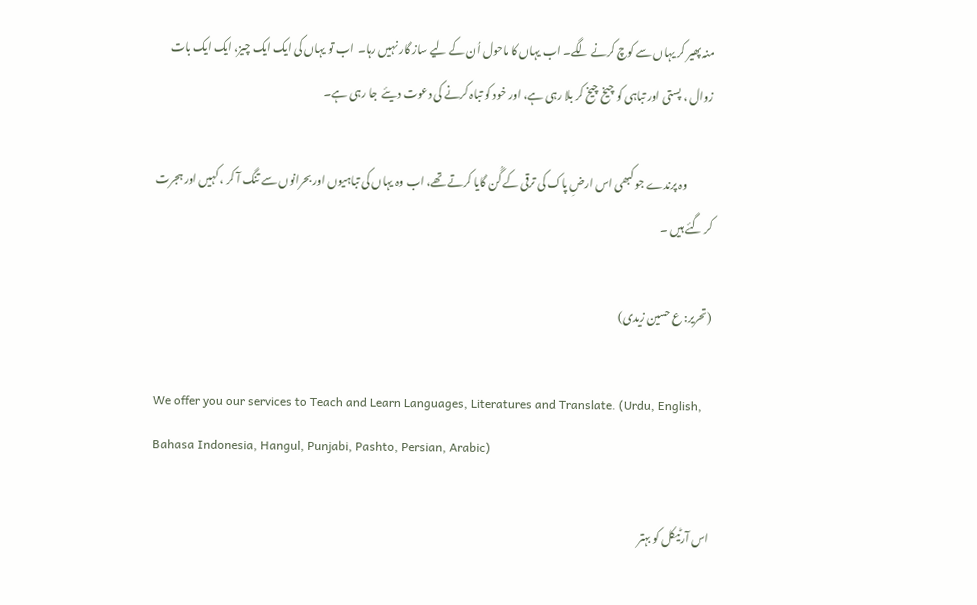منہ پھیر کر یہاں سے کوچ کرنے لگے۔ اب یہاں کا ماحول اُن کے لیے ساز گار نہیں رہا۔  اب تو یہاں کی ایک ایک چیز، ایک ایک بات زوال ، پستی اور تباہی کو چیخ چیخ کر بلا رہی ہے، اور خود کو تباہ کرنے کی دعوت دیئے  جا رہی ہے۔

            وہ پرندے جو کبھی اس ارضِ پاک کی ترقی کے گُن گایا کرتے تھے، اب وہ یہاں کی تباہیوں اور بحرانوں سے تنگ آ کر ، کہیں اور ہجرت کر گئے ہیں ۔

(تحریر: ع حسین زیدی)

We offer you our services to Teach and Learn Languages, Literatures and Translate. (Urdu, English, Bahasa Indonesia, Hangul, Punjabi, Pashto, Persian, Arabic)

اس آرٹیکل کو بہتر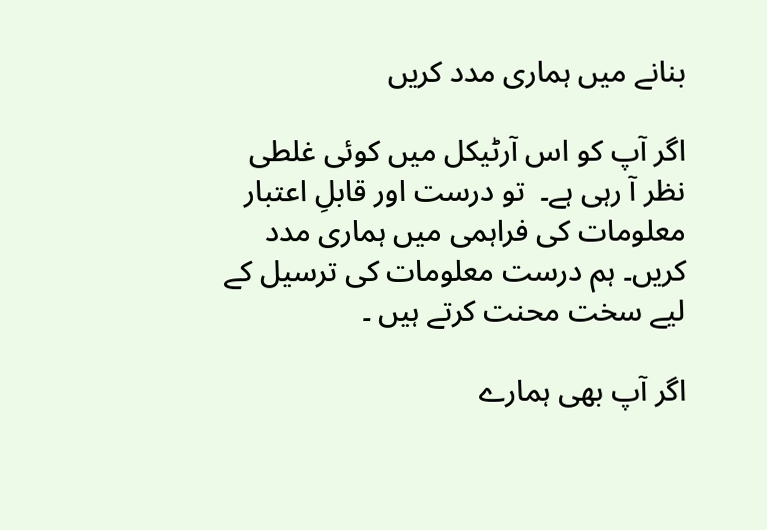بنانے میں ہماری مدد کریں

اگر آپ کو اس آرٹیکل میں کوئی غلطی نظر آ رہی ہے۔  تو درست اور قابلِ اعتبار معلومات کی فراہمی میں ہماری مدد کریں۔ ہم درست معلومات کی ترسیل کے لیے سخت محنت کرتے ہیں ۔

اگر آپ بھی ہمارے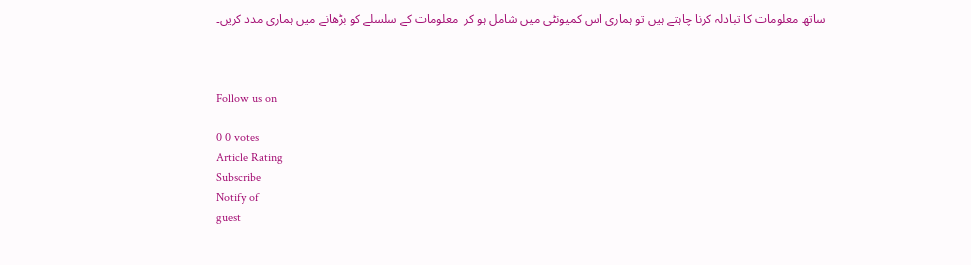ساتھ معلومات کا تبادلہ کرنا چاہتے ہیں تو ہماری اس کمیونٹی میں شامل ہو کر  معلومات کے سلسلے کو بڑھانے میں ہماری مدد کریں۔



Follow us on

0 0 votes
Article Rating
Subscribe
Notify of
guest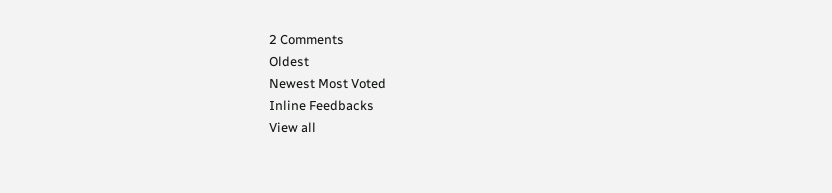2 Comments
Oldest
Newest Most Voted
Inline Feedbacks
View all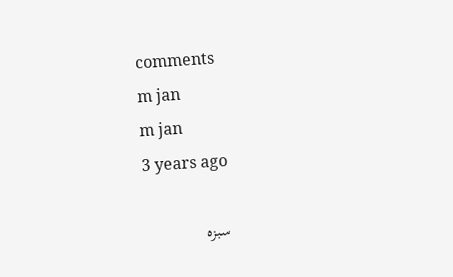comments
m jan
m jan
3 years ago

سبزہ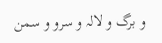و برگ و لالہ و سرو و سمن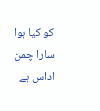کو کیا ہوا
سارا چمن اداس ہے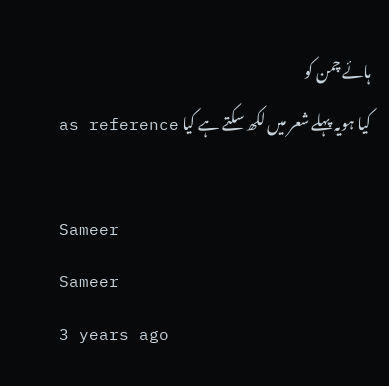ہائے چمن کو
کیا ہویہ پہلے شعر میں لکھ سکتے ہے کیا as reference

Sameer
Sameer
3 years ago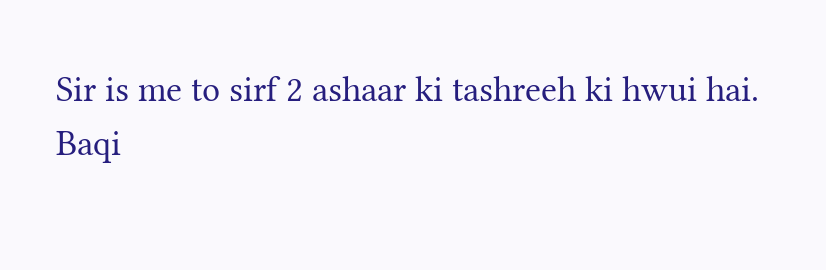Sir is me to sirf 2 ashaar ki tashreeh ki hwui hai.
Baqi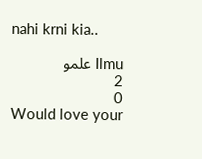nahi krni kia..

Ilmu علمو
2
0
Would love your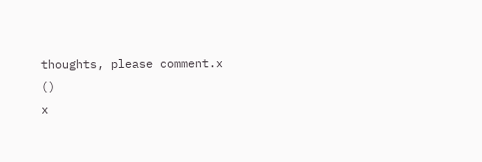thoughts, please comment.x
()
x